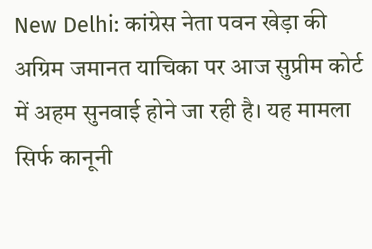New Delhi: कांग्रेस नेता पवन खेड़ा की अग्रिम जमानत याचिका पर आज सुप्रीम कोर्ट में अहम सुनवाई होने जा रही है। यह मामला सिर्फ कानूनी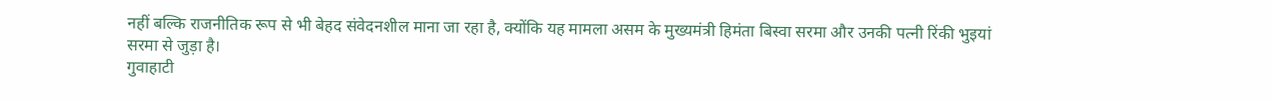नहीं बल्कि राजनीतिक रूप से भी बेहद संवेदनशील माना जा रहा है, क्योंकि यह मामला असम के मुख्यमंत्री हिमंता बिस्वा सरमा और उनकी पत्नी रिंकी भुइयां सरमा से जुड़ा है।
गुवाहाटी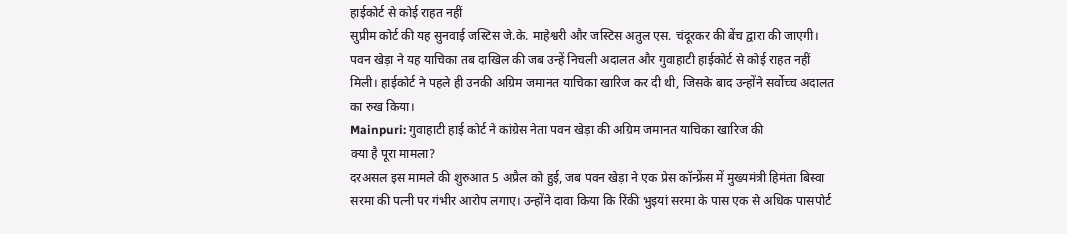हाईकोर्ट से कोई राहत नहीं
सुप्रीम कोर्ट की यह सुनवाई जस्टिस जे.के. माहेश्वरी और जस्टिस अतुल एस. चंदूरकर की बेंच द्वारा की जाएगी। पवन खेड़ा ने यह याचिका तब दाखिल की जब उन्हें निचली अदालत और गुवाहाटी हाईकोर्ट से कोई राहत नहीं मिली। हाईकोर्ट ने पहले ही उनकी अग्रिम जमानत याचिका खारिज कर दी थी, जिसके बाद उन्होंने सर्वोच्च अदालत का रुख किया।
Mainpuri: गुवाहाटी हाई कोर्ट ने कांग्रेस नेता पवन खेड़ा की अग्रिम जमानत याचिका खारिज की
क्या है पूरा मामला?
दरअसल इस मामले की शुरुआत 5 अप्रैल को हुई, जब पवन खेड़ा ने एक प्रेस कॉन्फ्रेंस में मुख्यमंत्री हिमंता बिस्वा सरमा की पत्नी पर गंभीर आरोप लगाए। उन्होंने दावा किया कि रिंकी भुइयां सरमा के पास एक से अधिक पासपोर्ट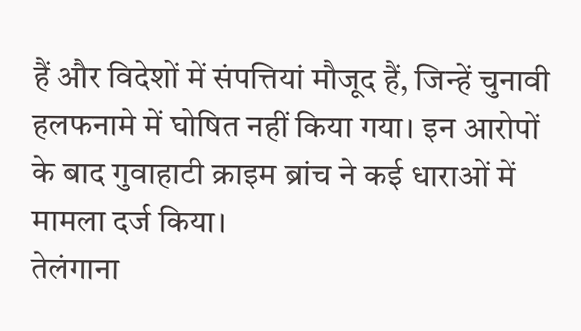हैं और विदेशों में संपत्तियां मौजूद हैं, जिन्हें चुनावी हलफनामे में घोषित नहीं किया गया। इन आरोपों के बाद गुवाहाटी क्राइम ब्रांच ने कई धाराओं में मामला दर्ज किया।
तेलंगाना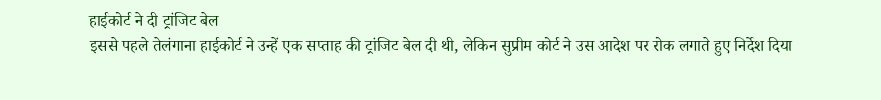हाईकोर्ट ने दी ट्रांजिट बेल
इससे पहले तेलंगाना हाईकोर्ट ने उन्हें एक सप्ताह की ट्रांजिट बेल दी थी, लेकिन सुप्रीम कोर्ट ने उस आदेश पर रोक लगाते हुए निर्देश दिया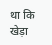था कि खेड़ा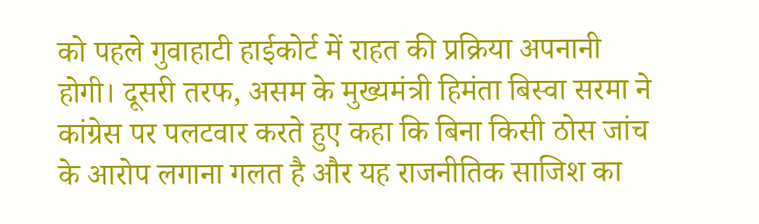को पहले गुवाहाटी हाईकोर्ट में राहत की प्रक्रिया अपनानी होगी। दूसरी तरफ, असम के मुख्यमंत्री हिमंता बिस्वा सरमा ने कांग्रेस पर पलटवार करते हुए कहा कि बिना किसी ठोस जांच के आरोप लगाना गलत है और यह राजनीतिक साजिश का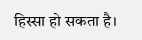हिस्सा हो सकता है।